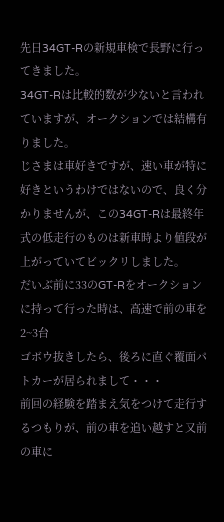先日34GT-Rの新規車検で長野に行ってきました。
34GT-Rは比較的数が少ないと言われていますが、オークションでは結構有りました。
じさまは車好きですが、速い車が特に好きというわけではないので、良く分かりませんが、この34GT-Rは最終年式の低走行のものは新車時より値段が上がっていてビックリしました。
だいぶ前に33のGT-Rをオークションに持って行った時は、高速で前の車を2~3台
ゴボウ抜きしたら、後ろに直ぐ覆面パトカーが居られまして・・・
前回の経験を踏まえ気をつけて走行するつもりが、前の車を追い越すと又前の車に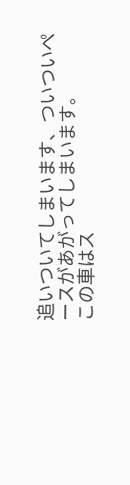追いついてしまいます、ついついぺースがあがってしまいます。
この車はス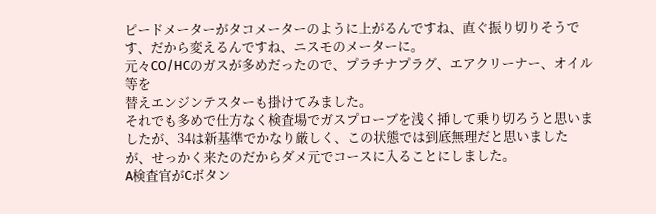ピードメーターがタコメーターのように上がるんですね、直ぐ振り切りそうです、だから変えるんですね、ニスモのメーターに。
元々CO/HCのガスが多めだったので、プラチナプラグ、エアクリーナー、オイル等を
替えエンジンテスターも掛けてみました。
それでも多めで仕方なく検査場でガスプローブを浅く挿して乗り切ろうと思いましたが、34は新基準でかなり厳しく、この状態では到底無理だと思いましたが、せっかく来たのだからダメ元でコースに入ることにしました。
A検査官がCボタン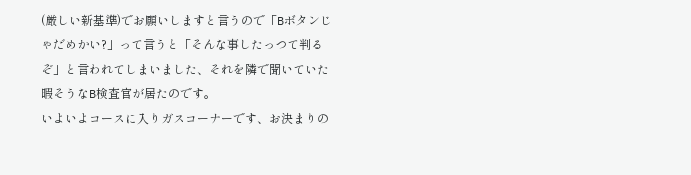(厳しい新基準)でお願いしますと言うので「Bボタンじゃだめかい?」って言うと「そんな事したっつて判るぞ」と言われてしまいました、それを隣で聞いていた暇そうなB検査官が居たのです。
いよいよコースに入りガスコーナーです、お決まりの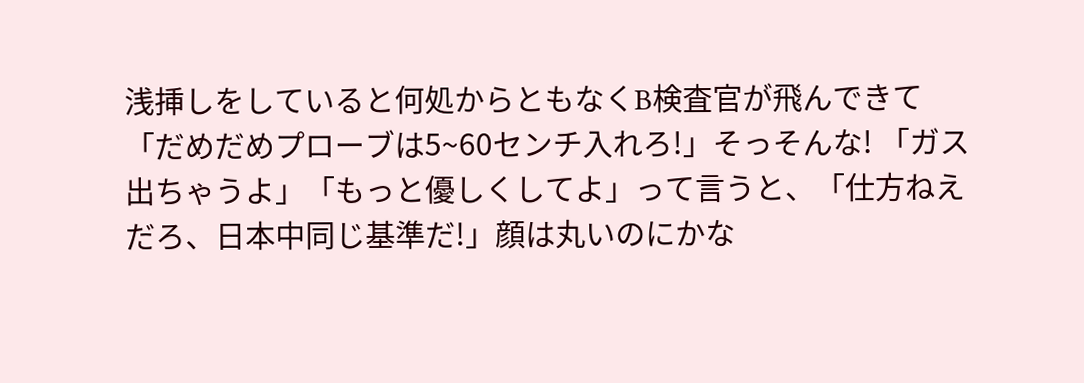浅挿しをしていると何処からともなくB検査官が飛んできて「だめだめプローブは5~60センチ入れろ!」そっそんな! 「ガス出ちゃうよ」「もっと優しくしてよ」って言うと、「仕方ねえだろ、日本中同じ基準だ!」顔は丸いのにかな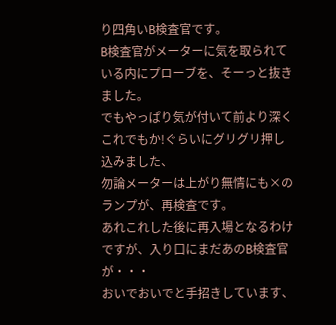り四角いB検査官です。
B検査官がメーターに気を取られている内にプローブを、そーっと抜きました。
でもやっぱり気が付いて前より深くこれでもか!ぐらいにグリグリ押し込みました、
勿論メーターは上がり無情にも×のランプが、再検査です。
あれこれした後に再入場となるわけですが、入り口にまだあのB検査官が・・・
おいでおいでと手招きしています、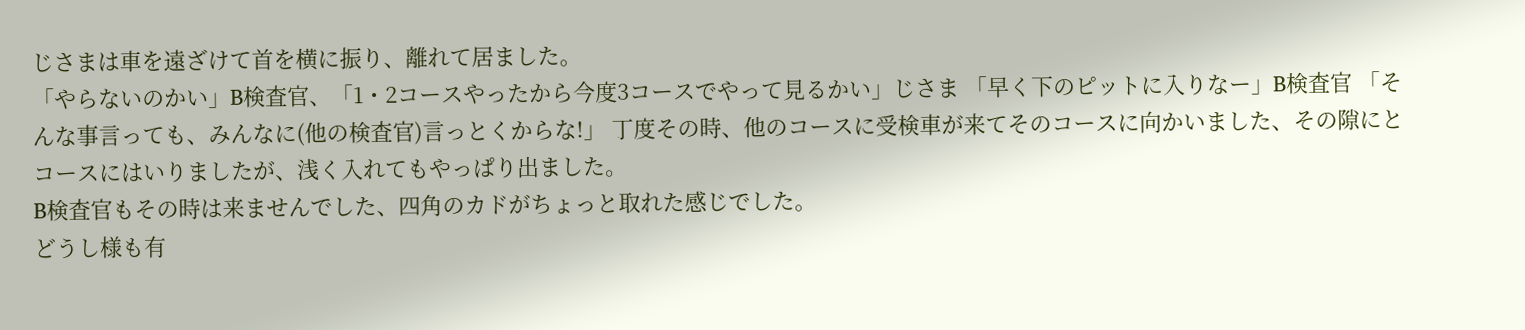じさまは車を遠ざけて首を横に振り、離れて居ました。
「やらないのかい」B検査官、「1・2コースやったから今度3コースでやって見るかい」じさま 「早く下のピットに入りなー」B検査官 「そんな事言っても、みんなに(他の検査官)言っとくからな!」 丁度その時、他のコースに受検車が来てそのコースに向かいました、その隙にとコースにはいりましたが、浅く入れてもやっぱり出ました。
B検査官もその時は来ませんでした、四角のカドがちょっと取れた感じでした。
どうし様も有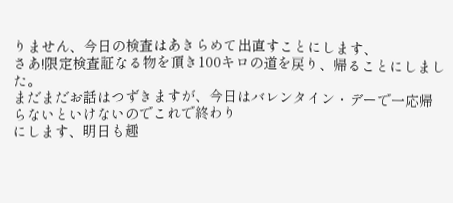りません、今日の検査はあきらめて出直すことにします、
さあ!限定検査証なる物を頂き100キロの道を戻り、帰ることにしました。
まだまだお話はつずきますが、今日はバレンタイン・デーで一応帰らないといけないのでこれで終わり
にします、明日も趣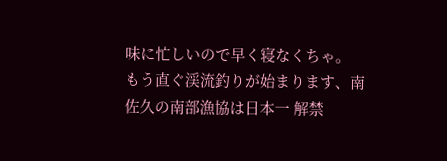味に忙しいので早く寝なくちゃ。
もう直ぐ渓流釣りが始まります、南佐久の南部漁協は日本一 解禁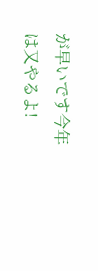が早いです今年は又やるよ!